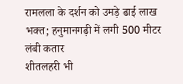रामलला के दर्शन को उमड़े ढाई लाख भक्त; हनुमानगढ़ी में लगी 500 मीटर लंबी कतार
शीतलहरी भी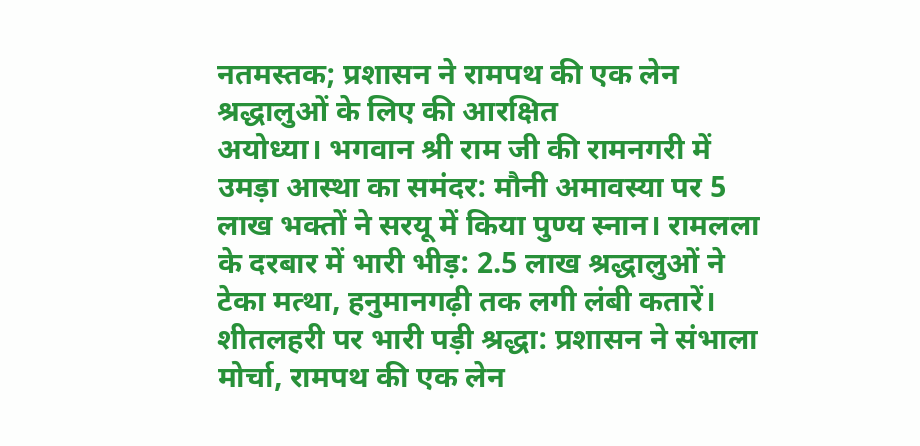नतमस्तक; प्रशासन ने रामपथ की एक लेन श्रद्धालुओं के लिए की आरक्षित
अयोध्या। भगवान श्री राम जी की रामनगरी में उमड़ा आस्था का समंदर: मौनी अमावस्या पर 5 लाख भक्तों ने सरयू में किया पुण्य स्नान। रामलला के दरबार में भारी भीड़: 2.5 लाख श्रद्धालुओं ने टेका मत्था, हनुमानगढ़ी तक लगी लंबी कतारें। शीतलहरी पर भारी पड़ी श्रद्धा: प्रशासन ने संभाला मोर्चा, रामपथ की एक लेन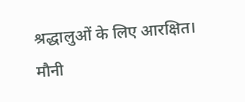श्रद्धालुओं के लिए आरक्षित।
मौनी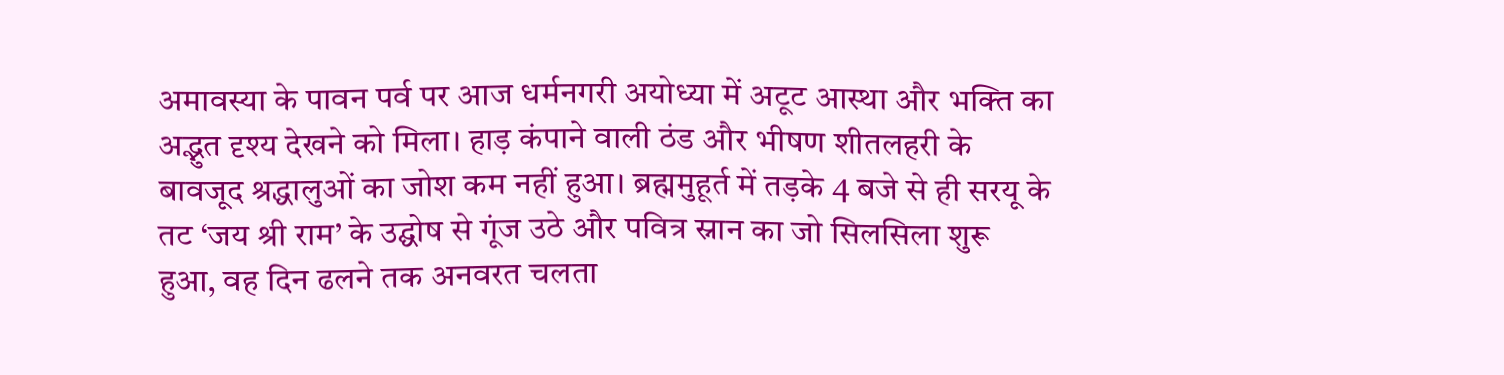अमावस्या के पावन पर्व पर आज धर्मनगरी अयोध्या में अटूट आस्था और भक्ति का अद्भुत दृश्य देखने को मिला। हाड़ कंपाने वाली ठंड और भीषण शीतलहरी के बावजूद श्रद्धालुओं का जोश कम नहीं हुआ। ब्रह्ममुहूर्त में तड़के 4 बजे से ही सरयू के तट ‘जय श्री राम’ के उद्घोष से गूंज उठे और पवित्र स्नान का जो सिलसिला शुरू हुआ, वह दिन ढलने तक अनवरत चलता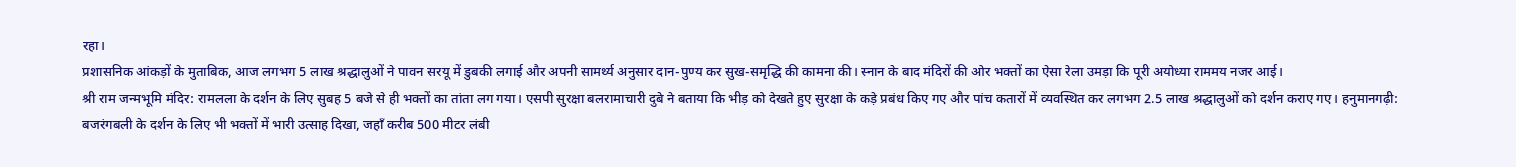रहा।
प्रशासनिक आंकड़ों के मुताबिक, आज लगभग 5 लाख श्रद्धालुओं ने पावन सरयू में डुबकी लगाई और अपनी सामर्थ्य अनुसार दान-पुण्य कर सुख-समृद्धि की कामना की। स्नान के बाद मंदिरों की ओर भक्तों का ऐसा रेला उमड़ा कि पूरी अयोध्या राममय नजर आई।
श्री राम जन्मभूमि मंदिर: रामलला के दर्शन के लिए सुबह 5 बजे से ही भक्तों का तांता लग गया। एसपी सुरक्षा बलरामाचारी दुबे ने बताया कि भीड़ को देखते हुए सुरक्षा के कड़े प्रबंध किए गए और पांच कतारों में व्यवस्थित कर लगभग 2.5 लाख श्रद्धालुओं को दर्शन कराए गए। हनुमानगढ़ी: बजरंगबली के दर्शन के लिए भी भक्तों में भारी उत्साह दिखा, जहाँ करीब 500 मीटर लंबी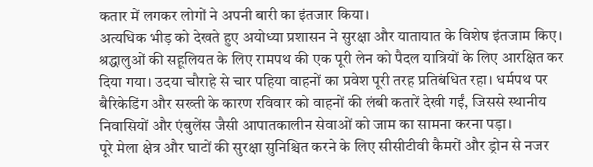कतार में लगकर लोगों ने अपनी बारी का इंतजार किया।
अत्यधिक भीड़ को देखते हुए अयोध्या प्रशासन ने सुरक्षा और यातायात के विशेष इंतजाम किए। श्रद्धालुओं की सहूलियत के लिए रामपथ की एक पूरी लेन को पैदल यात्रियों के लिए आरक्षित कर दिया गया। उदया चौराहे से चार पहिया वाहनों का प्रवेश पूरी तरह प्रतिबंधित रहा। धर्मपथ पर बैरिकेडिंग और सख्ती के कारण रविवार को वाहनों की लंबी कतारें देखी गईं, जिससे स्थानीय निवासियों और एंबुलेंस जैसी आपातकालीन सेवाओं को जाम का सामना करना पड़ा।
पूरे मेला क्षेत्र और घाटों की सुरक्षा सुनिश्चित करने के लिए सीसीटीवी कैमरों और ड्रोन से नजर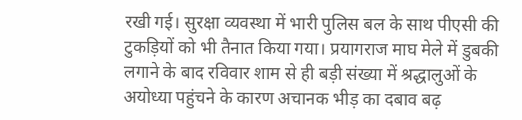रखी गई। सुरक्षा व्यवस्था में भारी पुलिस बल के साथ पीएसी की टुकड़ियों को भी तैनात किया गया। प्रयागराज माघ मेले में डुबकी लगाने के बाद रविवार शाम से ही बड़ी संख्या में श्रद्धालुओं के अयोध्या पहुंचने के कारण अचानक भीड़ का दबाव बढ़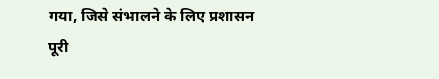गया, जिसे संभालने के लिए प्रशासन पूरी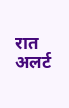रात अलर्ट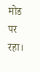मोड पर रहा।